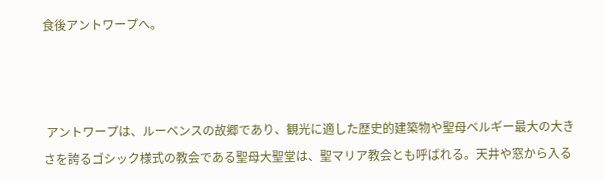食後アントワープへ。



 アントワープは、ルーベンスの故郷であり、観光に適した歴史的建築物や聖母ベルギー最大の大きさを誇るゴシック様式の教会である聖母大聖堂は、聖マリア教会とも呼ばれる。天井や窓から入る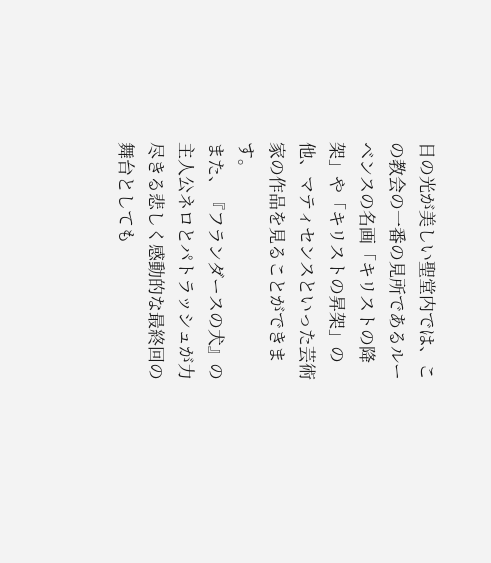日の光が美しい聖堂内では、この教会の一番の見所であるルーベンスの名画「キリストの降架」や「キリストの昇架」の他、マティセンスといった芸術家の作品を見ることができます。
また、『フランダースの犬』の主人公ネロとパトラッシュが力尽きる悲しく感動的な最終回の舞台としても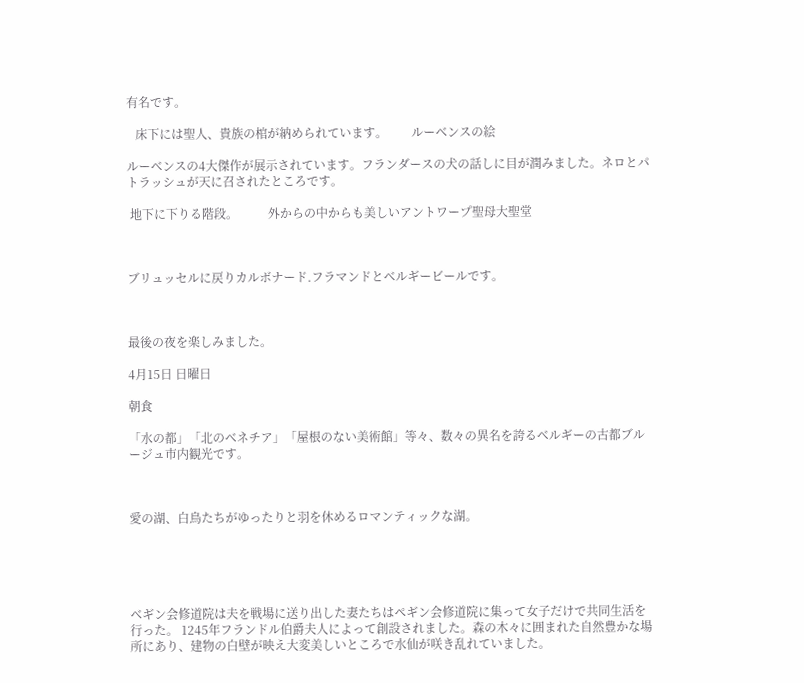有名です。

   床下には聖人、貴族の棺が納められています。        ルーベンスの絵

ルーベンスの4大傑作が展示されています。フランダースの犬の話しに目が潤みました。ネロとパトラッシュが天に召されたところです。

 地下に下りる階段。          外からの中からも美しいアントワープ聖母大聖堂



ブリュッセルに戻りカルボナード.フラマンドとベルギービールです。



最後の夜を楽しみました。

4月15日 日曜日

朝食

「水の都」「北のベネチア」「屋根のない美術館」等々、数々の異名を誇るベルギーの古都ブルージュ市内観光です。



愛の湖、白鳥たちがゆったりと羽を休めるロマンティックな湖。





ベギン会修道院は夫を戦場に送り出した妻たちはペギン会修道院に集って女子だけで共同生活を行った。 1245年フランドル伯爵夫人によって創設されました。森の木々に囲まれた自然豊かな場所にあり、建物の白壁が映え大変美しいところで水仙が咲き乱れていました。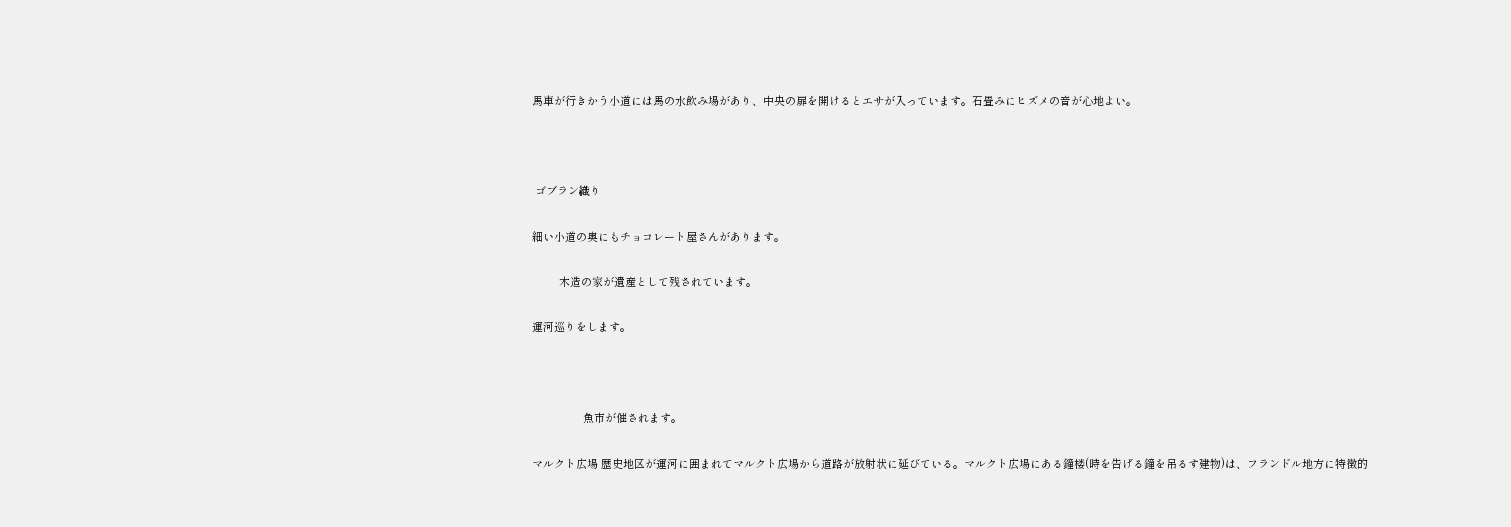馬車が行きかう小道には馬の水飲み場があり、中央の扉を開けるとエサが入っています。石畳みにヒズメの音が心地よい。



 ゴブラン織り

細い小道の奥にもチョコレート屋さんがあります。

         木造の家が遺産として残されています。

運河巡りをします。



                 魚市が催されます。

マルクト広場 歴史地区が運河に囲まれてマルクト広場から道路が放射状に延びている。マルクト広場にある鐘楼(時を告げる鐘を吊るす建物)は、フランドル地方に特徴的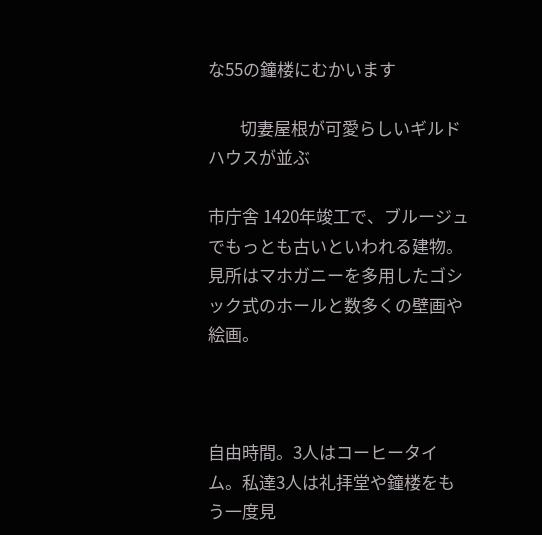な55の鐘楼にむかいます

        切妻屋根が可愛らしいギルドハウスが並ぶ

市庁舎 1420年竣工で、ブルージュでもっとも古いといわれる建物。見所はマホガニーを多用したゴシック式のホールと数多くの壁画や絵画。



自由時間。3人はコーヒータイム。私達3人は礼拝堂や鐘楼をもう一度見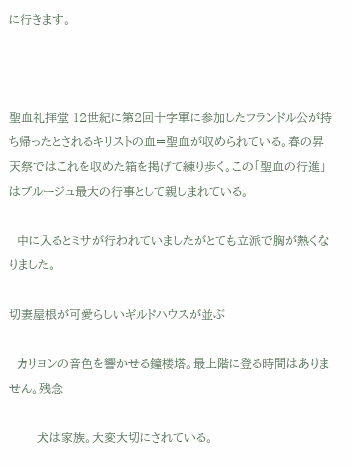に行きます。



聖血礼拝堂 12世紀に第2回十字軍に参加したフランドル公が持ち帰ったとされるキリストの血=聖血が収められている。春の昇天祭ではこれを収めた箱を掲げて練り歩く。この「聖血の行進」はブルージュ最大の行事として親しまれている。

  中に入るとミサが行われていましたがとても立派で胸が熱くなりました。

切妻屋根が可愛らしいギルドハウスが並ぶ

  カリヨンの音色を響かせる鐘楼塔。最上階に登る時間はありません。残念

       犬は家族。大変大切にされている。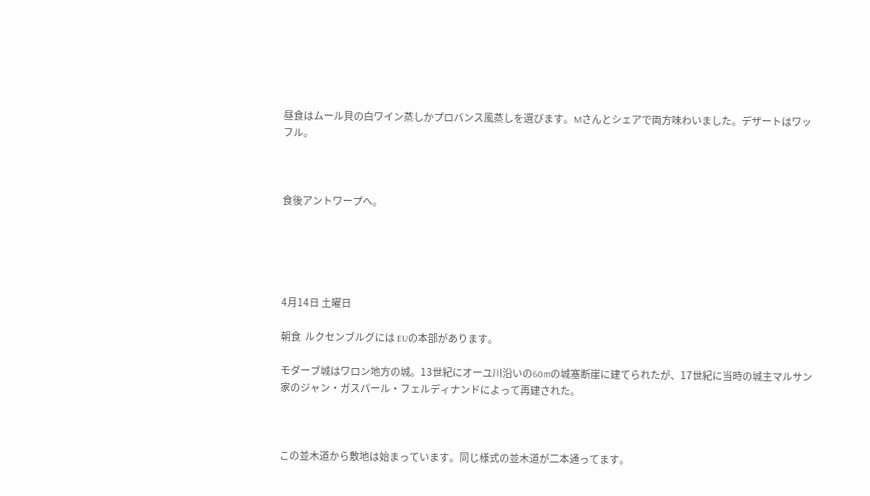昼食はムール貝の白ワイン蒸しかプロバンス風蒸しを選びます。Mさんとシェアで両方味わいました。デザートはワッフル。



食後アントワープへ。





4月14日 土曜日

朝食  ルクセンブルグには EUの本部があります。

モダーブ城はワロン地方の城。13世紀にオーユ川沿いの60mの城塞断崖に建てられたが、17世紀に当時の城主マルサン家のジャン・ガスパール・フェルディナンドによって再建された。



この並木道から敷地は始まっています。同じ様式の並木道が二本通ってます。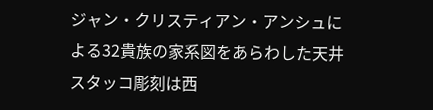ジャン・クリスティアン・アンシュによる32貴族の家系図をあらわした天井スタッコ彫刻は西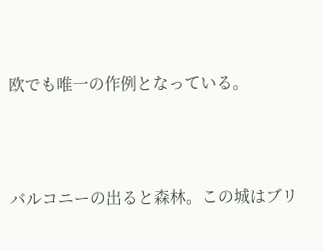欧でも唯一の作例となっている。



バルコニーの出ると森林。この城はブリ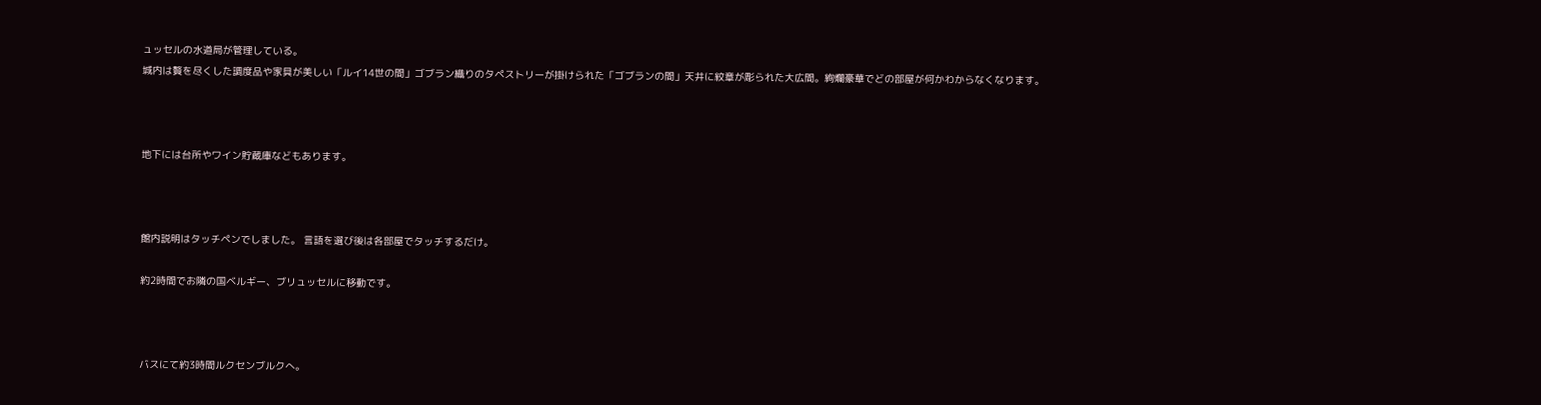ュッセルの水道局が管理している。
城内は贅を尽くした調度品や家具が美しい「ルイ14世の間」ゴブラン織りのタペストリーが掛けられた「ゴブランの間」天井に紋章が彫られた大広間。絢爛豪華でどの部屋が何かわからなくなります。



地下には台所やワイン貯蔵庫などもあります。



館内説明はタッチペンでしました。 言語を選び後は各部屋でタッチするだけ。

約2時間でお隣の国ベルギー、ブリュッセルに移動です。



バスにて約3時間ルクセンブルクへ。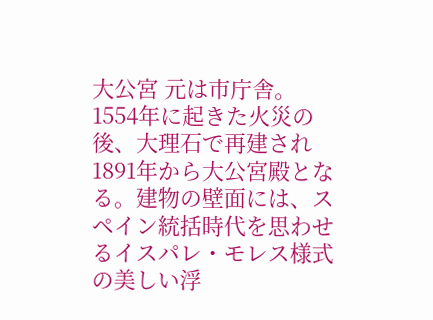大公宮 元は市庁舎。1554年に起きた火災の後、大理石で再建され1891年から大公宮殿となる。建物の壁面には、スペイン統括時代を思わせるイスパレ・モレス様式の美しい浮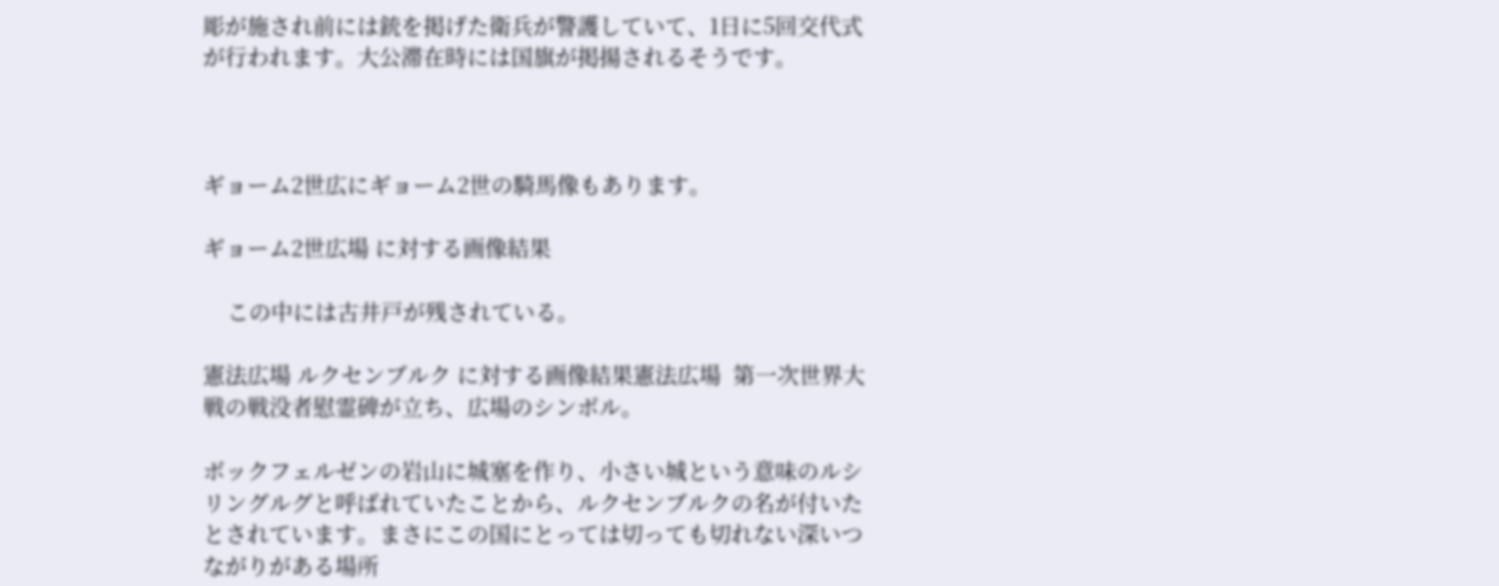彫が施され前には銃を掲げた衛兵が警護していて、1日に5回交代式が行われます。大公滞在時には国旗が掲揚されるそうです。



ギョーム2世広にギョーム2世の騎馬像もあります。

ギョーム2世広場 に対する画像結果

    この中には古井戸が残されている。

憲法広場 ルクセンブルク に対する画像結果憲法広場  第一次世界大戦の戦没者慰霊碑が立ち、広場のシンボル。

ボックフェルゼンの岩山に城塞を作り、小さい城という意味のルシリングルグと呼ばれていたことから、ルクセンブルクの名が付いたとされています。まさにこの国にとっては切っても切れない深いつながりがある場所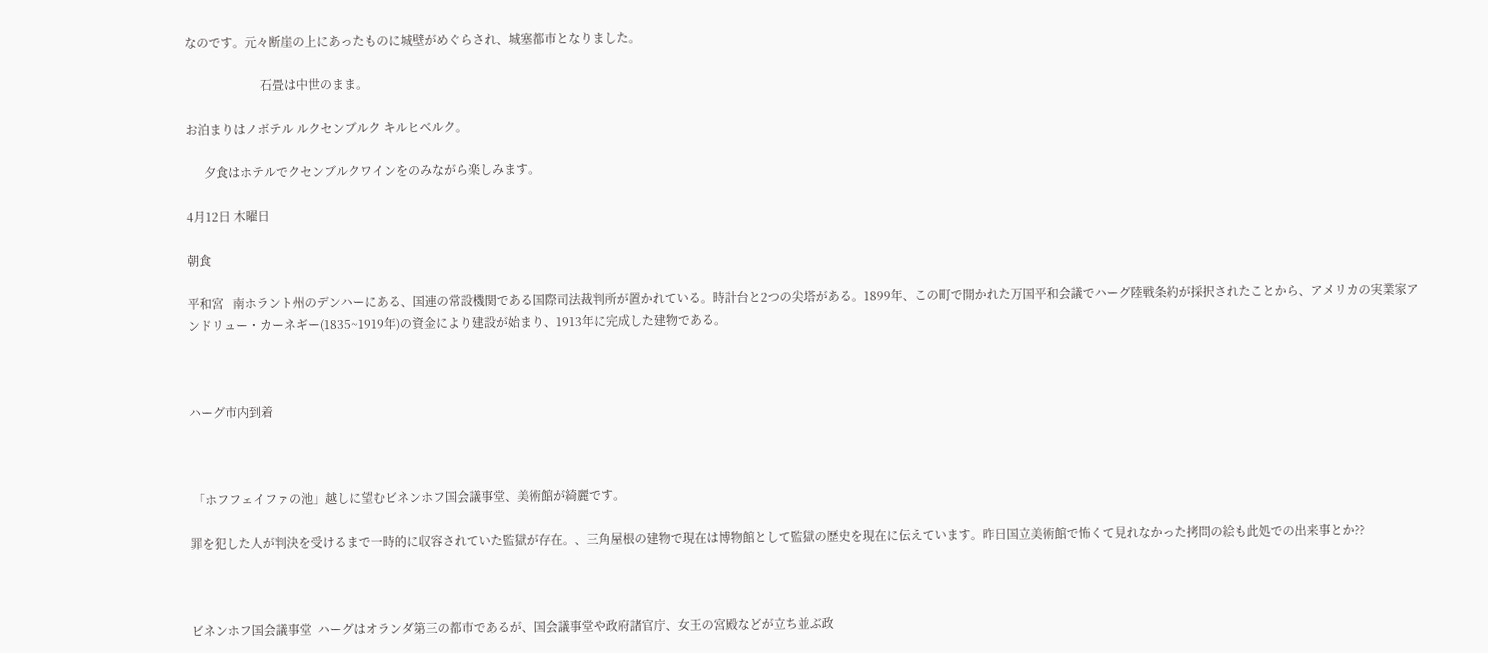なのです。元々断崖の上にあったものに城壁がめぐらされ、城塞都市となりました。

                         石畳は中世のまま。

お泊まりはノボテル ルクセンブルク キルヒベルク。

      夕食はホテルでクセンブルクワインをのみながら楽しみます。

4月12日 木曜日

朝食

平和宮   南ホラント州のデンハーにある、国連の常設機関である国際司法裁判所が置かれている。時計台と2つの尖塔がある。1899年、この町で開かれた万国平和会議でハーグ陸戦条約が採択されたことから、アメリカの実業家アンドリュー・カーネギー(1835~1919年)の資金により建設が始まり、1913年に完成した建物である。



ハーグ市内到着



 「ホフフェイファの池」越しに望むビネンホフ国会議事堂、美術館が綺麗です。

罪を犯した人が判決を受けるまで一時的に収容されていた監獄が存在。、三角屋根の建物で現在は博物館として監獄の歴史を現在に伝えています。昨日国立美術館で怖くて見れなかった拷問の絵も此処での出来事とか??



ビネンホフ国会議事堂  ハーグはオランダ第三の都市であるが、国会議事堂や政府諸官庁、女王の宮殿などが立ち並ぶ政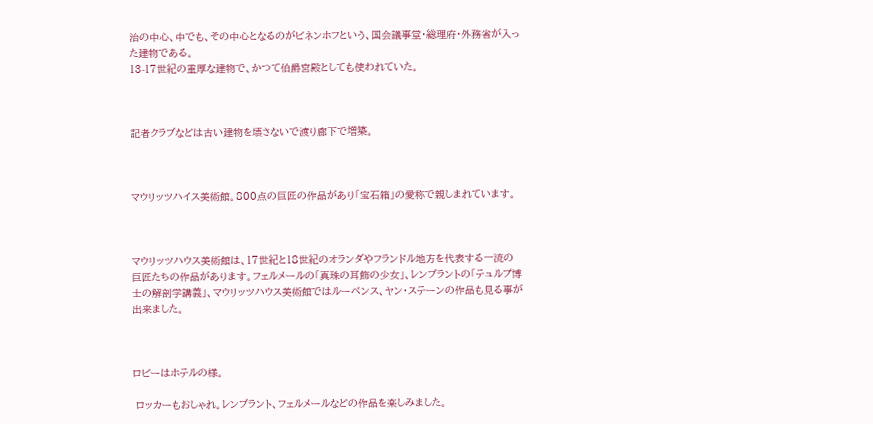治の中心、中でも、その中心となるのがビネンホフという、国会議事堂・総理府・外務省が入った建物である。
13-17世紀の重厚な建物で、かつて伯爵宮殿としても使われていた。



記者クラブなどは古い建物を壊さないで渡り廊下で増築。



マウリッツハイス美術館。800点の巨匠の作品があり「宝石箱」の愛称で親しまれています。



マウリッツハウス美術館は、17世紀と18世紀のオランダやフランドル地方を代表する一流の巨匠たちの作品があります。フェルメールの「真珠の耳飾の少女」、レンブラントの「テュルプ博士の解剖学講義」、マウリッツハウス美術館ではルーベンス、ヤン・ステーンの作品も見る事が出来ました。



ロビーはホテルの様。

 ロッカーもおしゃれ。レンブラント、フェルメールなどの作品を楽しみました。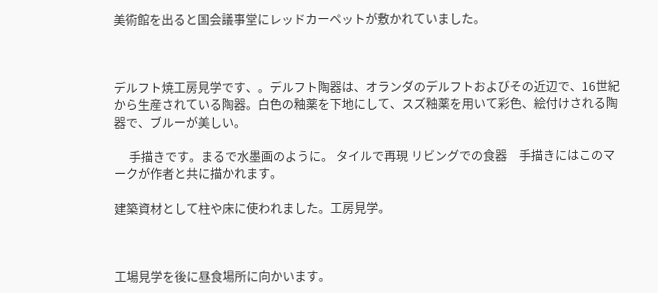美術館を出ると国会議事堂にレッドカーペットが敷かれていました。



デルフト焼工房見学です、。デルフト陶器は、オランダのデルフトおよびその近辺で、16世紀から生産されている陶器。白色の釉薬を下地にして、スズ釉薬を用いて彩色、絵付けされる陶器で、ブルーが美しい。

     手描きです。まるで水墨画のように。 タイルで再現 リビングでの食器    手描きにはこのマークが作者と共に描かれます。

建築資材として柱や床に使われました。工房見学。



工場見学を後に昼食場所に向かいます。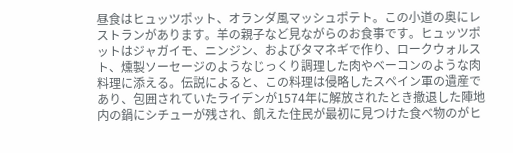昼食はヒュッツポット、オランダ風マッシュポテト。この小道の奥にレストランがあります。羊の親子など見ながらのお食事です。ヒュッツポットはジャガイモ、ニンジン、およびタマネギで作り、ロークウォルスト、燻製ソーセージのようなじっくり調理した肉やベーコンのような肉料理に添える。伝説によると、この料理は侵略したスペイン軍の遺産であり、包囲されていたライデンが1574年に解放されたとき撤退した陣地内の鍋にシチューが残され、飢えた住民が最初に見つけた食べ物のがヒ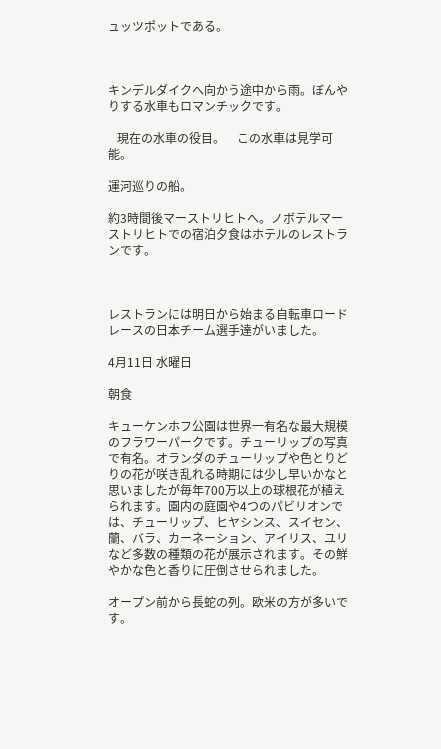ュッツポットである。



キンデルダイクへ向かう途中から雨。ぼんやりする水車もロマンチックです。

   現在の水車の役目。    この水車は見学可能。

運河巡りの船。

約3時間後マーストリヒトへ。ノボテルマーストリヒトでの宿泊夕食はホテルのレストランです。



レストランには明日から始まる自転車ロードレースの日本チーム選手達がいました。

4月11日 水曜日

朝食

キューケンホフ公園は世界一有名な最大規模のフラワーパークです。チューリップの写真で有名。オランダのチューリップや色とりどりの花が咲き乱れる時期には少し早いかなと思いましたが毎年700万以上の球根花が植えられます。園内の庭園や4つのパビリオンでは、チューリップ、ヒヤシンス、スイセン、蘭、バラ、カーネーション、アイリス、ユリなど多数の種類の花が展示されます。その鮮やかな色と香りに圧倒させられました。

オープン前から長蛇の列。欧米の方が多いです。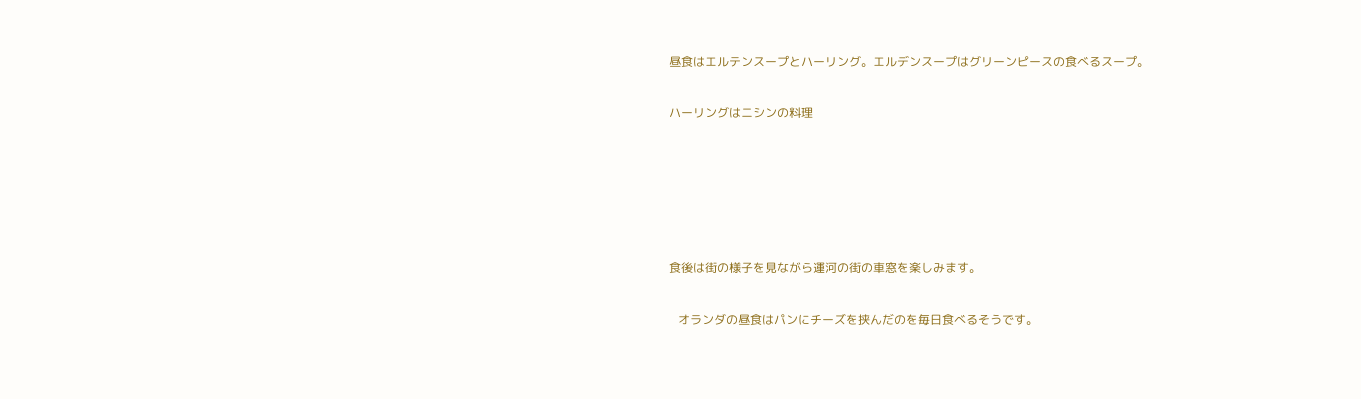昼食はエルテンスープとハーリング。エルデンスープはグリーンピースの食べるスープ。

ハーリングはニシンの料理





食後は街の様子を見ながら運河の街の車窓を楽しみます。

   オランダの昼食はパンにチーズを挟んだのを毎日食べるそうです。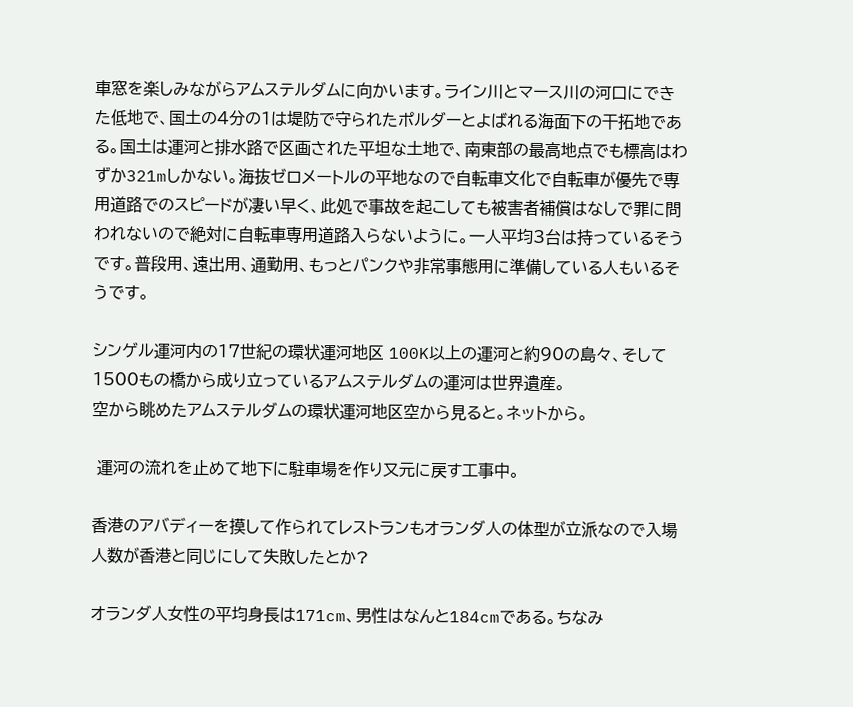車窓を楽しみながらアムステルダムに向かいます。ライン川とマース川の河口にできた低地で、国土の4分の1は堤防で守られたポルダーとよばれる海面下の干拓地である。国土は運河と排水路で区画された平坦な土地で、南東部の最高地点でも標高はわずか321mしかない。海抜ゼロメートルの平地なので自転車文化で自転車が優先で専用道路でのスピードが凄い早く、此処で事故を起こしても被害者補償はなしで罪に問われないので絶対に自転車専用道路入らないように。一人平均3台は持っているそうです。普段用、遠出用、通勤用、もっとパンクや非常事態用に準備している人もいるそうです。

シンゲル運河内の17世紀の環状運河地区 100K以上の運河と約90の島々、そして1500もの橋から成り立っているアムステルダムの運河は世界遺産。
空から眺めたアムステルダムの環状運河地区空から見ると。ネットから。

 運河の流れを止めて地下に駐車場を作り又元に戻す工事中。

香港のアバディーを摸して作られてレストランもオランダ人の体型が立派なので入場人数が香港と同じにして失敗したとか?

オランダ人女性の平均身長は171cm、男性はなんと184cmである。ちなみ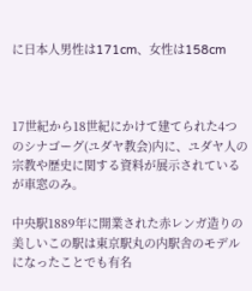に日本人男性は171cm、女性は158cm



17世紀から18世紀にかけて建てられた4つのシナゴーグ(ユダヤ教会)内に、ユダヤ人の宗教や歴史に関する資料が展示されているが車窓のみ。

中央駅1889年に開業された赤レンガ造りの美しいこの駅は東京駅丸の内駅舎のモデルになったことでも有名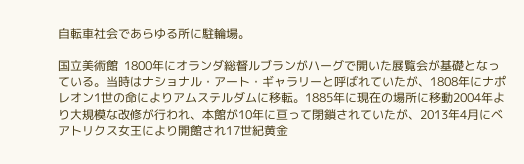自転車社会であらゆる所に駐輪場。

国立美術館  1800年にオランダ総督ルブランがハーグで開いた展覧会が基礎となっている。当時はナショナル・アート・ギャラリーと呼ばれていたが、1808年にナポレオン1世の命によりアムステルダムに移転。1885年に現在の場所に移動2004年より大規模な改修が行われ、本館が10年に亘って閉鎖されていたが、2013年4月にベアトリクス女王により開館され17世紀黄金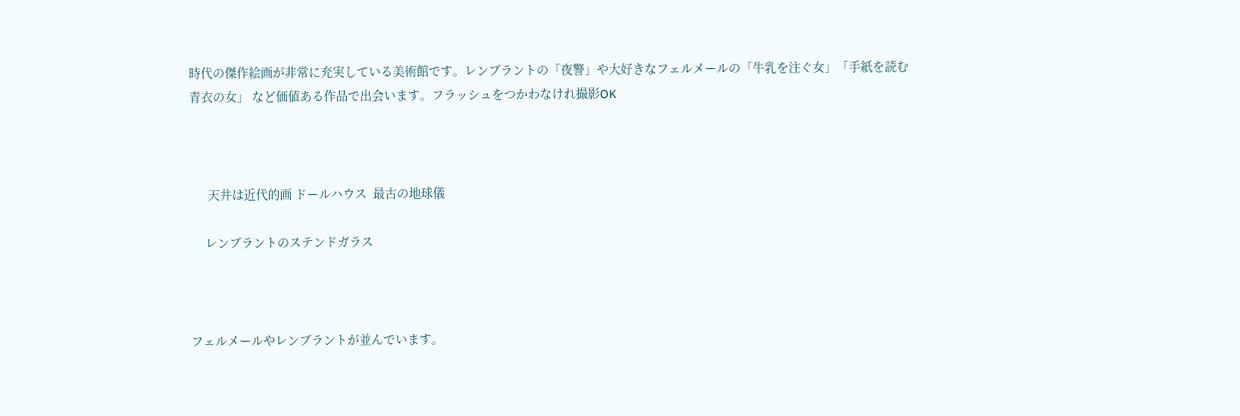時代の傑作絵画が非常に充実している美術館です。レンブラントの「夜警」や大好きなフェルメールの「牛乳を注ぐ女」「手紙を読む青衣の女」 など価値ある作品で出会います。フラッシュをつかわなけれ撮影OK



      天井は近代的画 ドールハウス  最古の地球儀

     レンブラントのステンドガラス



フェルメールやレンブラントが並んでいます。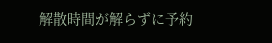解散時間が解らずに予約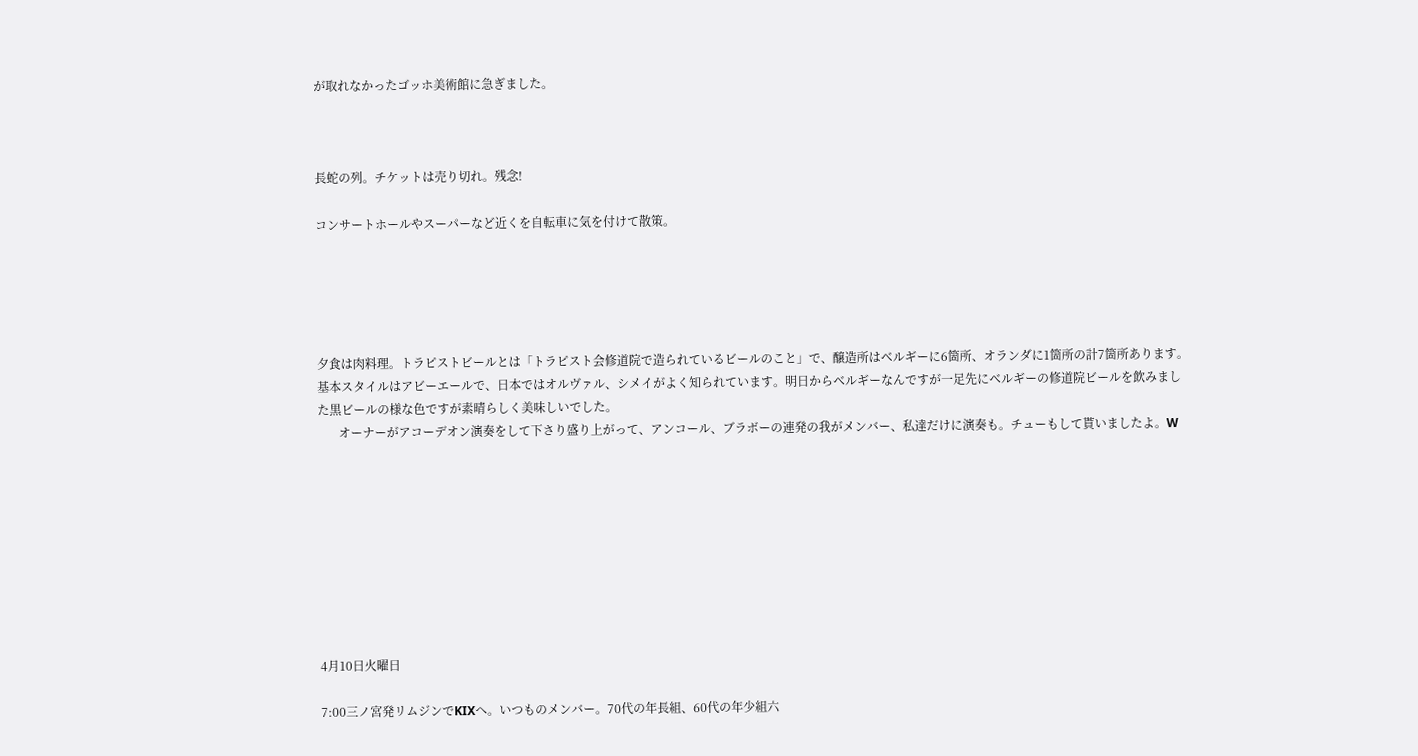が取れなかったゴッホ美術館に急ぎました。



長蛇の列。チケットは売り切れ。残念!

コンサートホールやスーパーなど近くを自転車に気を付けて散策。





夕食は肉料理。トラピストビールとは「トラピスト会修道院で造られているビールのこと」で、醸造所はベルギーに6箇所、オランダに1箇所の計7箇所あります。基本スタイルはアビーエールで、日本ではオルヴァル、シメイがよく知られています。明日からベルギーなんですが一足先にベルギーの修道院ビールを飲みました黒ビールの様な色ですが素晴らしく美味しいでした。
       オーナーがアコーデオン演奏をして下さり盛り上がって、アンコール、ブラボーの連発の我がメンバー、私達だけに演奏も。チューもして貰いましたよ。W









4月10日火曜日

7:00三ノ宮発リムジンでKIXへ。いつものメンバー。70代の年長組、60代の年少組六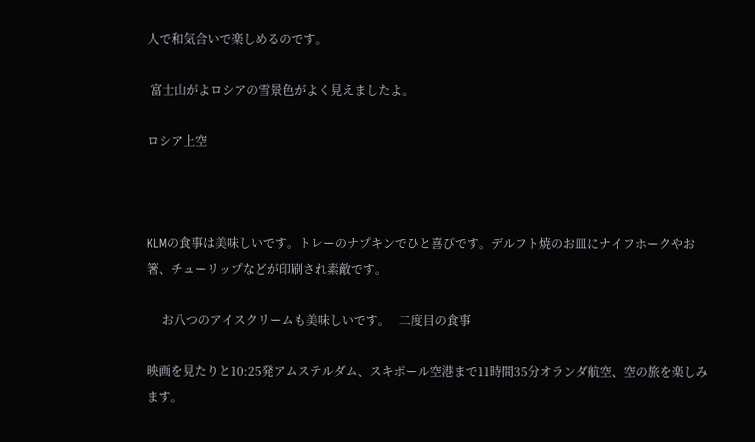人で和気合いで楽しめるのです。

 富士山がよロシアの雪景色がよく見えましたよ。

ロシア上空



KLMの食事は美味しいです。トレーのナプキンでひと喜びです。デルフト焼のお皿にナイフホークやお箸、チューリップなどが印刷され素敵です。

     お八つのアイスクリームも美味しいです。   二度目の食事

映画を見たりと10:25発アムステルダム、スキポール空港まで11時間35分オランダ航空、空の旅を楽しみます。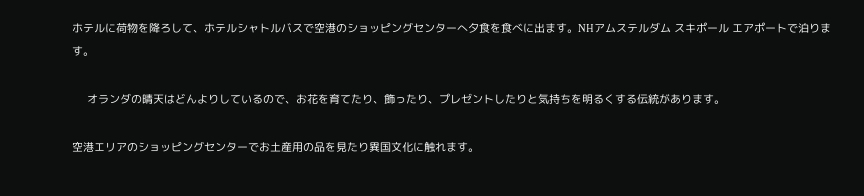ホテルに荷物を降ろして、ホテルシャトルバスで空港のショッピングセンターへ夕食を食べに出ます。NHアムステルダム スキポール エアポートで泊ります。

     オランダの晴天はどんよりしているので、お花を育てたり、飾ったり、プレゼントしたりと気持ちを明るくする伝統があります。

空港エリアのショッピングセンターでお土産用の品を見たり異国文化に触れます。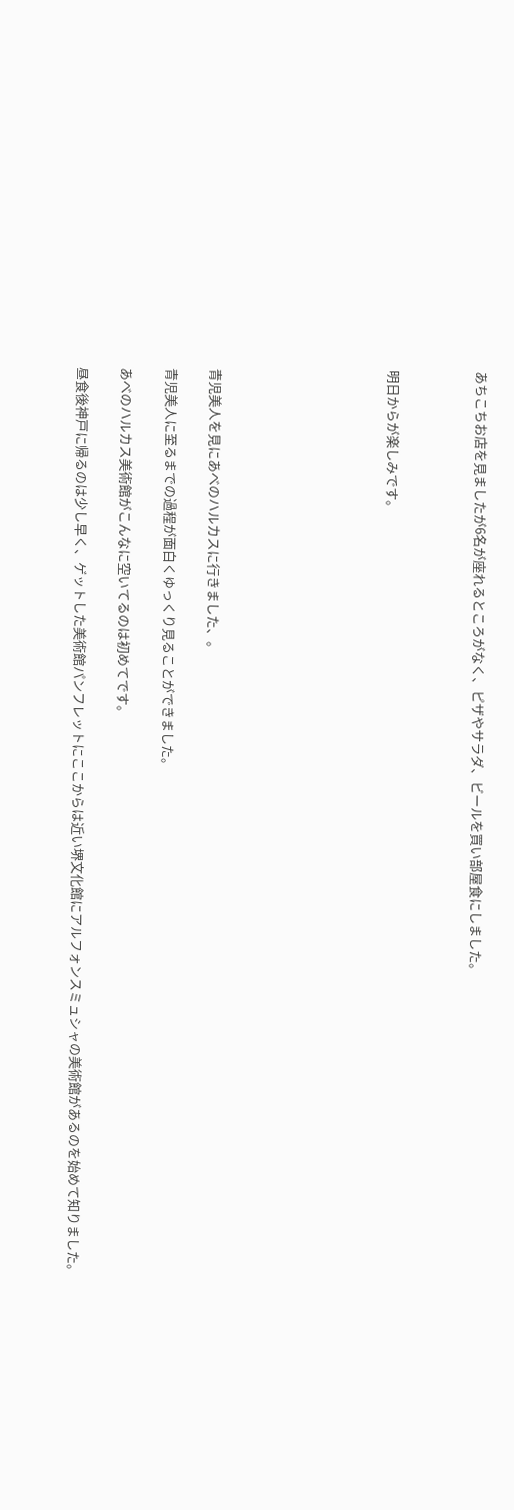あちこちお店を見ましたが6名が座れるところがなく、ピザやサラダ、ビールを買い部屋食にしました。



明日からが楽しみです。







青児美人を見にあべのハルカスに行きました、。

青児美人に至るまでの過程が面白くゆっくり見ることができました。

あべのハルカス美術館がこんなに空いてるのは初めてです。

昼食後神戸に帰るのは少し早く、ゲットした美術館パンフレットにここからは近い堺文化館にアルフォンスミュシャの美術館があるのを始めて知りました。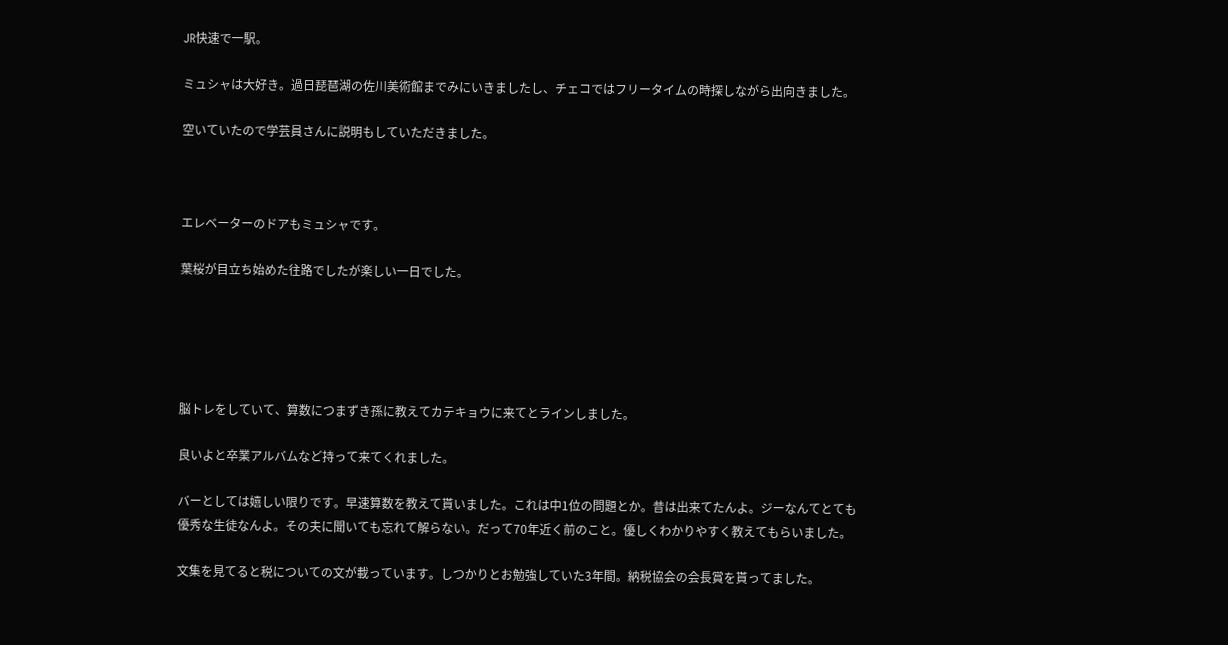JR快速で一駅。

ミュシャは大好き。過日琵琶湖の佐川美術館までみにいきましたし、チェコではフリータイムの時探しながら出向きました。

空いていたので学芸員さんに説明もしていただきました。



エレベーターのドアもミュシャです。

葉桜が目立ち始めた往路でしたが楽しい一日でした。





脳トレをしていて、算数につまずき孫に教えてカテキョウに来てとラインしました。

良いよと卒業アルバムなど持って来てくれました。

バーとしては嬉しい限りです。早速算数を教えて貰いました。これは中1位の問題とか。昔は出来てたんよ。ジーなんてとても優秀な生徒なんよ。その夫に聞いても忘れて解らない。だって70年近く前のこと。優しくわかりやすく教えてもらいました。

文集を見てると税についての文が載っています。しつかりとお勉強していた3年間。納税協会の会長賞を貰ってました。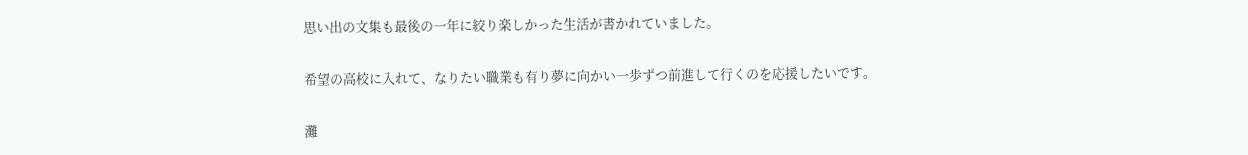思い出の文集も最後の一年に絞り楽しかった生活が書かれていました。

希望の高校に入れて、なりたい職業も有り夢に向かい一歩ずつ前進して行くのを応援したいです。

灘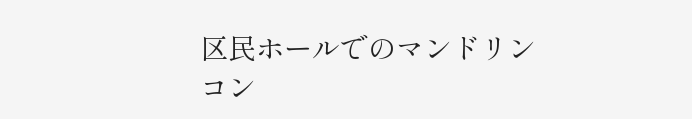区民ホールでのマンドリンコン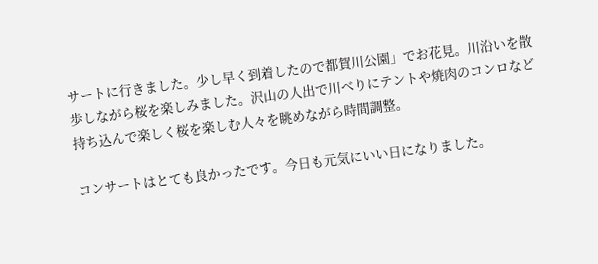サートに行きました。少し早く到着したので都賀川公園」でお花見。川沿いを散歩しながら桜を楽しみました。沢山の人出で川べりにテントや焼肉のコンロなど持ち込んで楽しく桜を楽しむ人々を眺めながら時間調整。

コンサートはとても良かったです。今日も元気にいい日になりました。